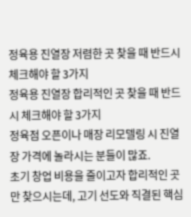정육용 진열장 저렴한 곳 찾을 때 반드시 체크해야 할 3가지
정육용 진열장 합리적인 곳 찾을 때 반드시 체크해야 할 3가지
정육점 오픈이나 매장 리모델링 시 진열장 가격에 놀라시는 분들이 많죠.
초기 창업 비용을 줄이고자 합리적인 곳만 찾으시는데, 고기 선도와 직결된 핵심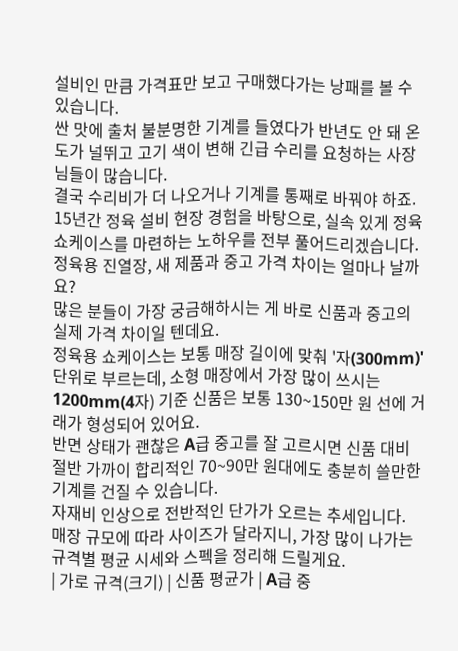설비인 만큼 가격표만 보고 구매했다가는 낭패를 볼 수 있습니다.
싼 맛에 출처 불분명한 기계를 들였다가 반년도 안 돼 온도가 널뛰고 고기 색이 변해 긴급 수리를 요청하는 사장님들이 많습니다.
결국 수리비가 더 나오거나 기계를 통째로 바꿔야 하죠.
15년간 정육 설비 현장 경험을 바탕으로, 실속 있게 정육 쇼케이스를 마련하는 노하우를 전부 풀어드리겠습니다.
정육용 진열장, 새 제품과 중고 가격 차이는 얼마나 날까요?
많은 분들이 가장 궁금해하시는 게 바로 신품과 중고의 실제 가격 차이일 텐데요.
정육용 쇼케이스는 보통 매장 길이에 맞춰 '자(300mm)' 단위로 부르는데, 소형 매장에서 가장 많이 쓰시는 1200mm(4자) 기준 신품은 보통 130~150만 원 선에 거래가 형성되어 있어요.
반면 상태가 괜찮은 A급 중고를 잘 고르시면 신품 대비 절반 가까이 합리적인 70~90만 원대에도 충분히 쓸만한 기계를 건질 수 있습니다.
자재비 인상으로 전반적인 단가가 오르는 추세입니다.
매장 규모에 따라 사이즈가 달라지니, 가장 많이 나가는 규격별 평균 시세와 스펙을 정리해 드릴게요.
| 가로 규격(크기) | 신품 평균가 | A급 중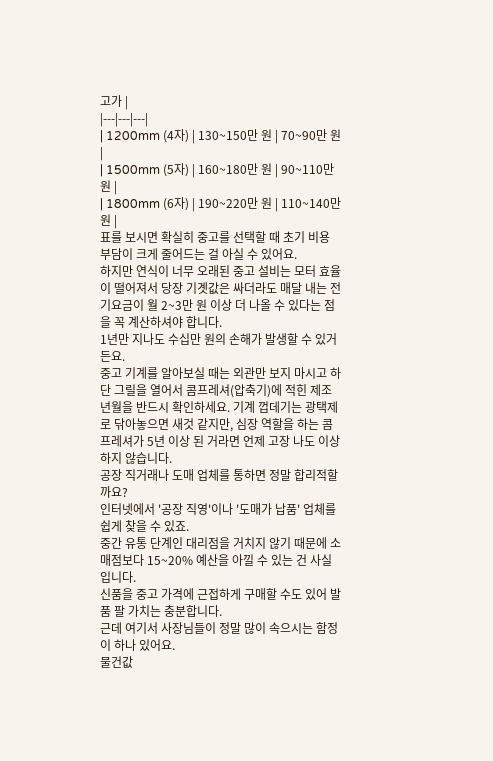고가 |
|---|---|---|
| 1200mm (4자) | 130~150만 원 | 70~90만 원 |
| 1500mm (5자) | 160~180만 원 | 90~110만 원 |
| 1800mm (6자) | 190~220만 원 | 110~140만 원 |
표를 보시면 확실히 중고를 선택할 때 초기 비용 부담이 크게 줄어드는 걸 아실 수 있어요.
하지만 연식이 너무 오래된 중고 설비는 모터 효율이 떨어져서 당장 기곗값은 싸더라도 매달 내는 전기요금이 월 2~3만 원 이상 더 나올 수 있다는 점을 꼭 계산하셔야 합니다.
1년만 지나도 수십만 원의 손해가 발생할 수 있거든요.
중고 기계를 알아보실 때는 외관만 보지 마시고 하단 그릴을 열어서 콤프레셔(압축기)에 적힌 제조년월을 반드시 확인하세요. 기계 껍데기는 광택제로 닦아놓으면 새것 같지만, 심장 역할을 하는 콤프레셔가 5년 이상 된 거라면 언제 고장 나도 이상하지 않습니다.
공장 직거래나 도매 업체를 통하면 정말 합리적할까요?
인터넷에서 '공장 직영'이나 '도매가 납품' 업체를 쉽게 찾을 수 있죠.
중간 유통 단계인 대리점을 거치지 않기 때문에 소매점보다 15~20% 예산을 아낄 수 있는 건 사실입니다.
신품을 중고 가격에 근접하게 구매할 수도 있어 발품 팔 가치는 충분합니다.
근데 여기서 사장님들이 정말 많이 속으시는 함정이 하나 있어요.
물건값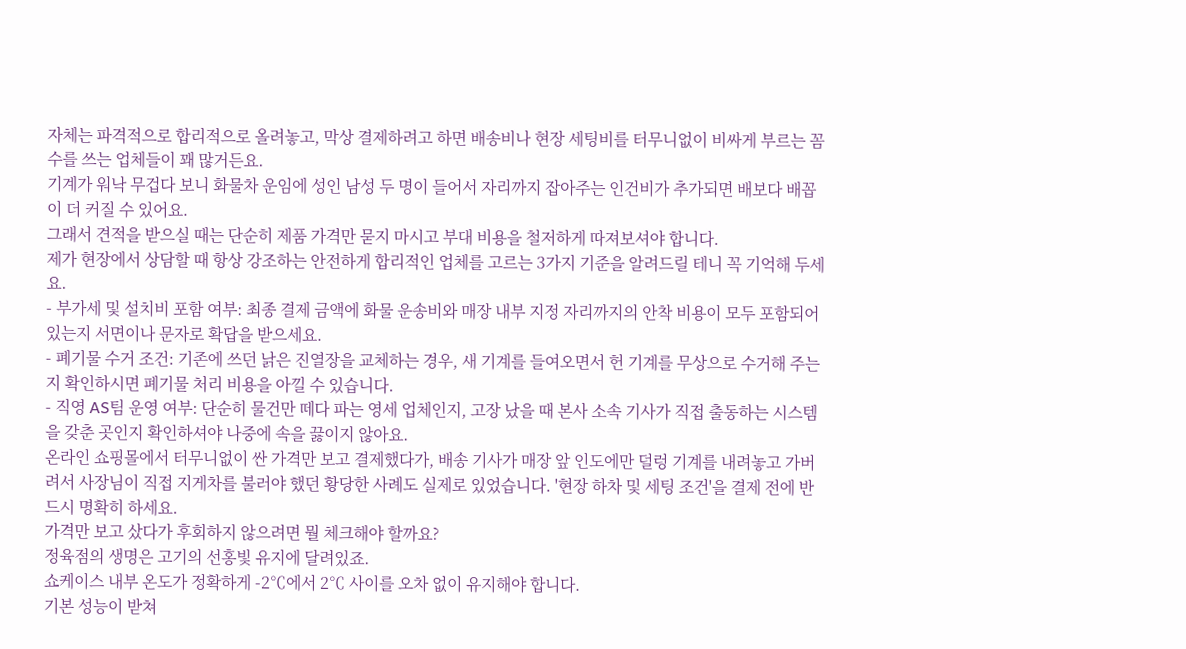자체는 파격적으로 합리적으로 올려놓고, 막상 결제하려고 하면 배송비나 현장 세팅비를 터무니없이 비싸게 부르는 꼼수를 쓰는 업체들이 꽤 많거든요.
기계가 워낙 무겁다 보니 화물차 운임에 성인 남성 두 명이 들어서 자리까지 잡아주는 인건비가 추가되면 배보다 배꼽이 더 커질 수 있어요.
그래서 견적을 받으실 때는 단순히 제품 가격만 묻지 마시고 부대 비용을 철저하게 따져보셔야 합니다.
제가 현장에서 상담할 때 항상 강조하는 안전하게 합리적인 업체를 고르는 3가지 기준을 알려드릴 테니 꼭 기억해 두세요.
- 부가세 및 설치비 포함 여부: 최종 결제 금액에 화물 운송비와 매장 내부 지정 자리까지의 안착 비용이 모두 포함되어 있는지 서면이나 문자로 확답을 받으세요.
- 폐기물 수거 조건: 기존에 쓰던 낡은 진열장을 교체하는 경우, 새 기계를 들여오면서 헌 기계를 무상으로 수거해 주는지 확인하시면 폐기물 처리 비용을 아낄 수 있습니다.
- 직영 AS팀 운영 여부: 단순히 물건만 떼다 파는 영세 업체인지, 고장 났을 때 본사 소속 기사가 직접 출동하는 시스템을 갖춘 곳인지 확인하셔야 나중에 속을 끓이지 않아요.
온라인 쇼핑몰에서 터무니없이 싼 가격만 보고 결제했다가, 배송 기사가 매장 앞 인도에만 덜렁 기계를 내려놓고 가버려서 사장님이 직접 지게차를 불러야 했던 황당한 사례도 실제로 있었습니다. '현장 하차 및 세팅 조건'을 결제 전에 반드시 명확히 하세요.
가격만 보고 샀다가 후회하지 않으려면 뭘 체크해야 할까요?
정육점의 생명은 고기의 선홍빛 유지에 달려있죠.
쇼케이스 내부 온도가 정확하게 -2℃에서 2℃ 사이를 오차 없이 유지해야 합니다.
기본 성능이 받쳐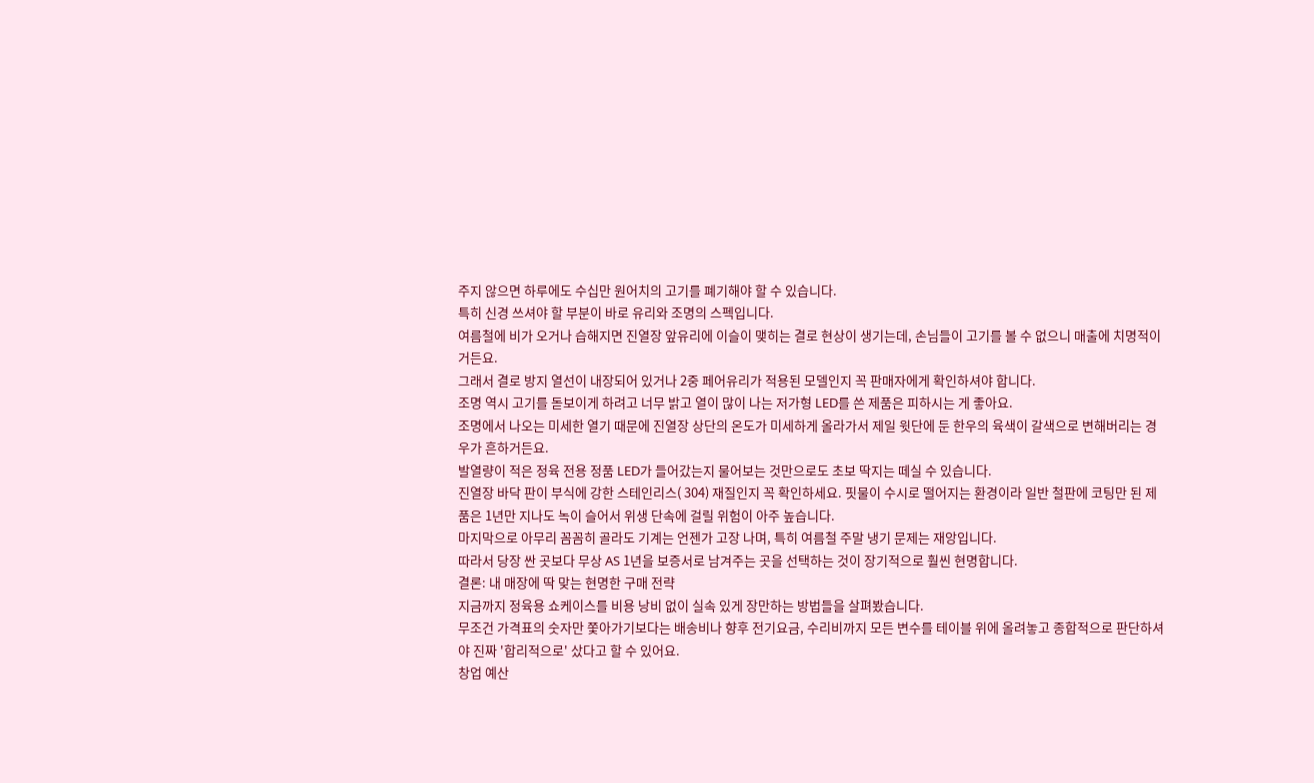주지 않으면 하루에도 수십만 원어치의 고기를 폐기해야 할 수 있습니다.
특히 신경 쓰셔야 할 부분이 바로 유리와 조명의 스펙입니다.
여름철에 비가 오거나 습해지면 진열장 앞유리에 이슬이 맺히는 결로 현상이 생기는데, 손님들이 고기를 볼 수 없으니 매출에 치명적이거든요.
그래서 결로 방지 열선이 내장되어 있거나 2중 페어유리가 적용된 모델인지 꼭 판매자에게 확인하셔야 합니다.
조명 역시 고기를 돋보이게 하려고 너무 밝고 열이 많이 나는 저가형 LED를 쓴 제품은 피하시는 게 좋아요.
조명에서 나오는 미세한 열기 때문에 진열장 상단의 온도가 미세하게 올라가서 제일 윗단에 둔 한우의 육색이 갈색으로 변해버리는 경우가 흔하거든요.
발열량이 적은 정육 전용 정품 LED가 들어갔는지 물어보는 것만으로도 초보 딱지는 떼실 수 있습니다.
진열장 바닥 판이 부식에 강한 스테인리스( 304) 재질인지 꼭 확인하세요. 핏물이 수시로 떨어지는 환경이라 일반 철판에 코팅만 된 제품은 1년만 지나도 녹이 슬어서 위생 단속에 걸릴 위험이 아주 높습니다.
마지막으로 아무리 꼼꼼히 골라도 기계는 언젠가 고장 나며, 특히 여름철 주말 냉기 문제는 재앙입니다.
따라서 당장 싼 곳보다 무상 AS 1년을 보증서로 남겨주는 곳을 선택하는 것이 장기적으로 훨씬 현명합니다.
결론: 내 매장에 딱 맞는 현명한 구매 전략
지금까지 정육용 쇼케이스를 비용 낭비 없이 실속 있게 장만하는 방법들을 살펴봤습니다.
무조건 가격표의 숫자만 쫓아가기보다는 배송비나 향후 전기요금, 수리비까지 모든 변수를 테이블 위에 올려놓고 종합적으로 판단하셔야 진짜 '합리적으로' 샀다고 할 수 있어요.
창업 예산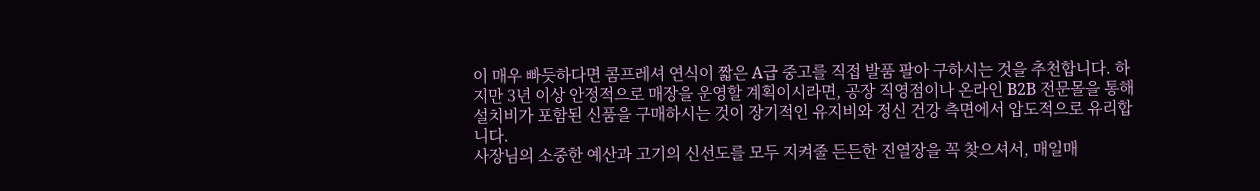이 매우 빠듯하다면 콤프레셔 연식이 짧은 A급 중고를 직접 발품 팔아 구하시는 것을 추천합니다. 하지만 3년 이상 안정적으로 매장을 운영할 계획이시라면, 공장 직영점이나 온라인 B2B 전문몰을 통해 설치비가 포함된 신품을 구매하시는 것이 장기적인 유지비와 정신 건강 측면에서 압도적으로 유리합니다.
사장님의 소중한 예산과 고기의 신선도를 모두 지켜줄 든든한 진열장을 꼭 찾으셔서, 매일매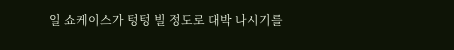일 쇼케이스가 텅텅 빌 정도로 대박 나시기를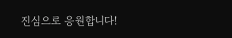진심으로 응원합니다!